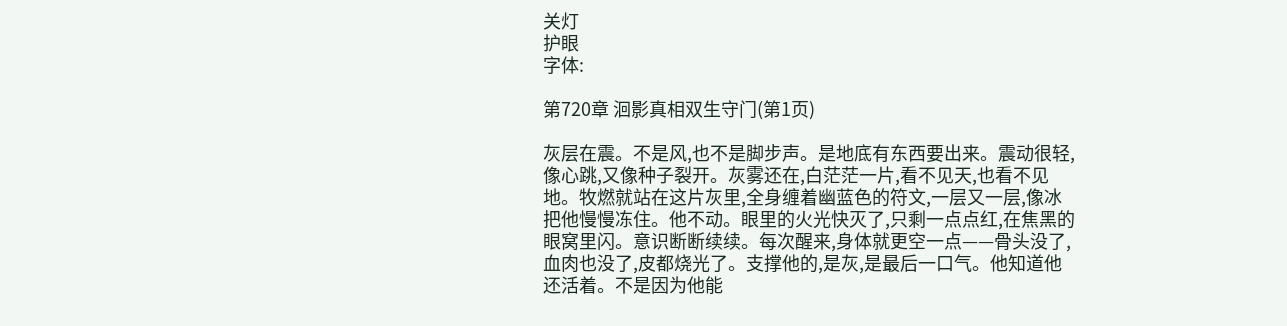关灯
护眼
字体:

第720章 洄影真相双生守门(第1页)

灰层在震。不是风,也不是脚步声。是地底有东西要出来。震动很轻,像心跳,又像种子裂开。灰雾还在,白茫茫一片,看不见天,也看不见地。牧燃就站在这片灰里,全身缠着幽蓝色的符文,一层又一层,像冰把他慢慢冻住。他不动。眼里的火光快灭了,只剩一点点红,在焦黑的眼窝里闪。意识断断续续。每次醒来,身体就更空一点——骨头没了,血肉也没了,皮都烧光了。支撑他的,是灰,是最后一口气。他知道他还活着。不是因为他能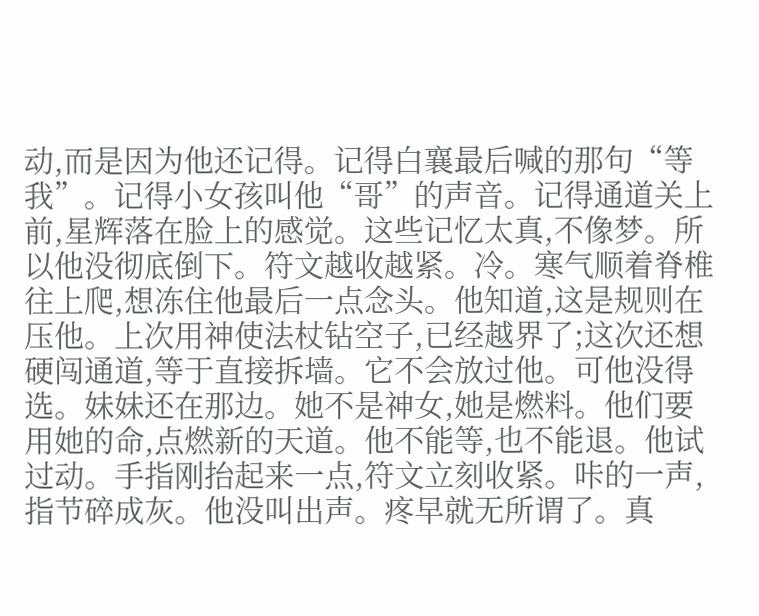动,而是因为他还记得。记得白襄最后喊的那句“等我”。记得小女孩叫他“哥”的声音。记得通道关上前,星辉落在脸上的感觉。这些记忆太真,不像梦。所以他没彻底倒下。符文越收越紧。冷。寒气顺着脊椎往上爬,想冻住他最后一点念头。他知道,这是规则在压他。上次用神使法杖钻空子,已经越界了;这次还想硬闯通道,等于直接拆墙。它不会放过他。可他没得选。妹妹还在那边。她不是神女,她是燃料。他们要用她的命,点燃新的天道。他不能等,也不能退。他试过动。手指刚抬起来一点,符文立刻收紧。咔的一声,指节碎成灰。他没叫出声。疼早就无所谓了。真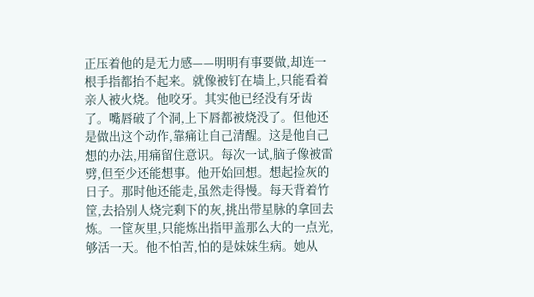正压着他的是无力感——明明有事要做,却连一根手指都抬不起来。就像被钉在墙上,只能看着亲人被火烧。他咬牙。其实他已经没有牙齿了。嘴唇破了个洞,上下唇都被烧没了。但他还是做出这个动作,靠痛让自己清醒。这是他自己想的办法,用痛留住意识。每次一试,脑子像被雷劈,但至少还能想事。他开始回想。想起捡灰的日子。那时他还能走,虽然走得慢。每天背着竹筐,去拾别人烧完剩下的灰,挑出带星脉的拿回去炼。一筐灰里,只能炼出指甲盖那么大的一点光,够活一天。他不怕苦,怕的是妹妹生病。她从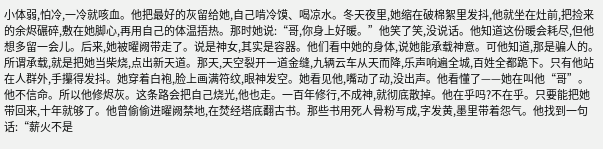小体弱,怕冷,一冷就咳血。他把最好的灰留给她,自己啃冷馍、喝凉水。冬天夜里,她缩在破棉絮里发抖,他就坐在灶前,把捡来的余烬碾碎,敷在她脚心,再用自己的体温捂热。那时她说:“哥,你身上好暖。”他笑了笑,没说话。他知道这份暖会耗尽,但他想多留一会儿。后来,她被曜阙带走了。说是神女,其实是容器。他们看中她的身体,说她能承载神意。可他知道,那是骗人的。所谓承载,就是把她当柴烧,点出新天道。那天,天空裂开一道金缝,九辆云车从天而降,乐声响遍全城,百姓全都跪下。只有他站在人群外,手攥得发抖。她穿着白袍,脸上画满符纹,眼神发空。她看见他,嘴动了动,没出声。他看懂了——她在叫他“哥”。他不信命。所以他修烬灰。这条路会把自己烧光,他也走。一百年修行,不成神,就彻底散掉。他在乎吗?不在乎。只要能把她带回来,十年就够了。他曾偷偷进曜阙禁地,在焚经塔底翻古书。那些书用死人骨粉写成,字发黄,墨里带着怨气。他找到一句话:“薪火不是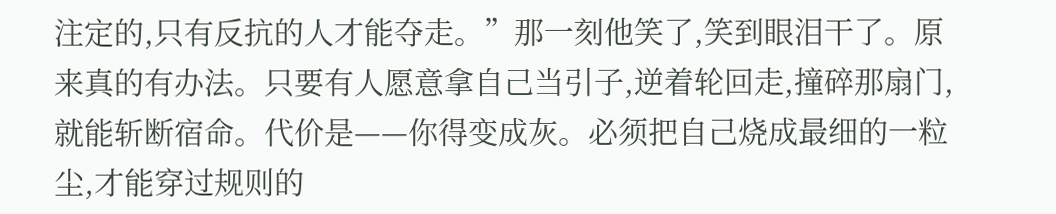注定的,只有反抗的人才能夺走。”那一刻他笑了,笑到眼泪干了。原来真的有办法。只要有人愿意拿自己当引子,逆着轮回走,撞碎那扇门,就能斩断宿命。代价是——你得变成灰。必须把自己烧成最细的一粒尘,才能穿过规则的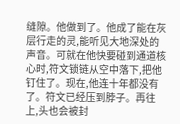缝隙。他做到了。他成了能在灰层行走的灵,能听见大地深处的声音。可就在他快要碰到通道核心时,符文锁链从空中落下,把他钉住了。现在,他连十年都没有了。符文已经压到脖子。再往上,头也会被封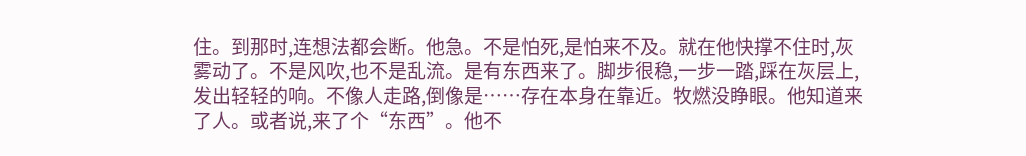住。到那时,连想法都会断。他急。不是怕死,是怕来不及。就在他快撑不住时,灰雾动了。不是风吹,也不是乱流。是有东西来了。脚步很稳,一步一踏,踩在灰层上,发出轻轻的响。不像人走路,倒像是……存在本身在靠近。牧燃没睁眼。他知道来了人。或者说,来了个“东西”。他不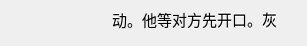动。他等对方先开口。灰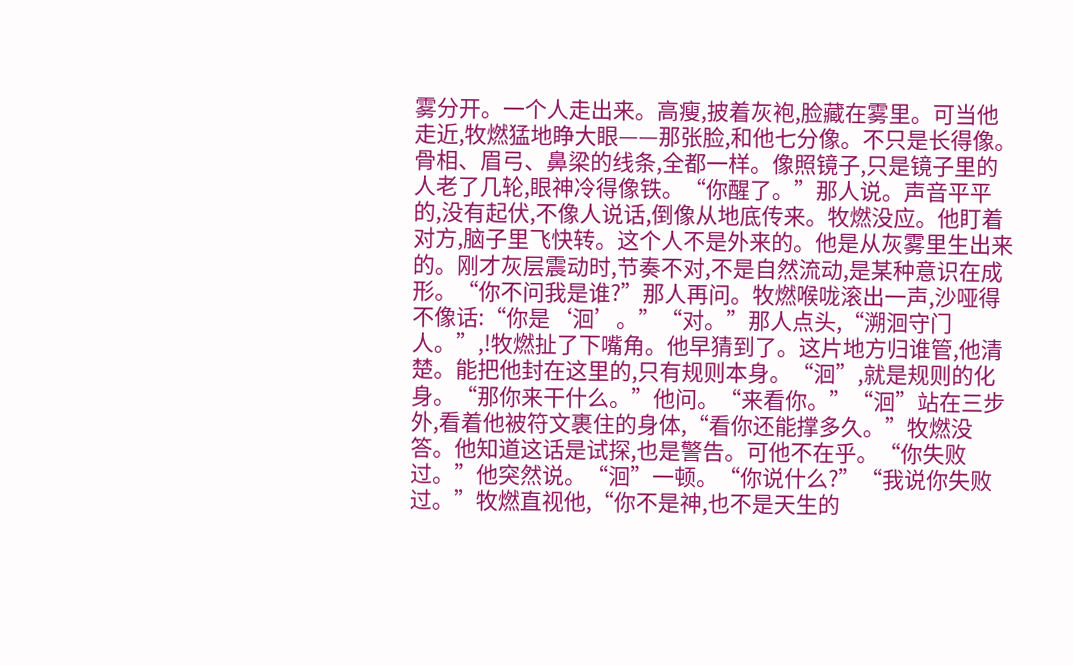雾分开。一个人走出来。高瘦,披着灰袍,脸藏在雾里。可当他走近,牧燃猛地睁大眼——那张脸,和他七分像。不只是长得像。骨相、眉弓、鼻梁的线条,全都一样。像照镜子,只是镜子里的人老了几轮,眼神冷得像铁。“你醒了。”那人说。声音平平的,没有起伏,不像人说话,倒像从地底传来。牧燃没应。他盯着对方,脑子里飞快转。这个人不是外来的。他是从灰雾里生出来的。刚才灰层震动时,节奏不对,不是自然流动,是某种意识在成形。“你不问我是谁?”那人再问。牧燃喉咙滚出一声,沙哑得不像话:“你是‘洄’。”“对。”那人点头,“溯洄守门人。”,!牧燃扯了下嘴角。他早猜到了。这片地方归谁管,他清楚。能把他封在这里的,只有规则本身。“洄”,就是规则的化身。“那你来干什么。”他问。“来看你。”“洄”站在三步外,看着他被符文裹住的身体,“看你还能撑多久。”牧燃没答。他知道这话是试探,也是警告。可他不在乎。“你失败过。”他突然说。“洄”一顿。“你说什么?”“我说你失败过。”牧燃直视他,“你不是神,也不是天生的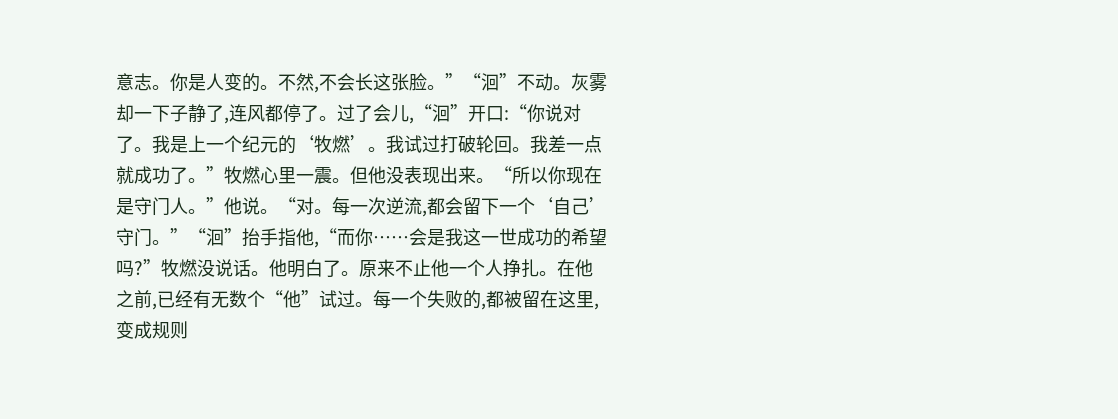意志。你是人变的。不然,不会长这张脸。”“洄”不动。灰雾却一下子静了,连风都停了。过了会儿,“洄”开口:“你说对了。我是上一个纪元的‘牧燃’。我试过打破轮回。我差一点就成功了。”牧燃心里一震。但他没表现出来。“所以你现在是守门人。”他说。“对。每一次逆流,都会留下一个‘自己’守门。”“洄”抬手指他,“而你……会是我这一世成功的希望吗?”牧燃没说话。他明白了。原来不止他一个人挣扎。在他之前,已经有无数个“他”试过。每一个失败的,都被留在这里,变成规则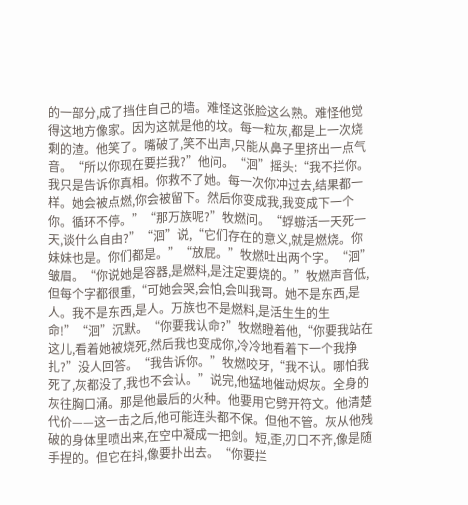的一部分,成了挡住自己的墙。难怪这张脸这么熟。难怪他觉得这地方像家。因为这就是他的坟。每一粒灰,都是上一次烧剩的渣。他笑了。嘴破了,笑不出声,只能从鼻子里挤出一点气音。“所以你现在要拦我?”他问。“洄”摇头:“我不拦你。我只是告诉你真相。你救不了她。每一次你冲过去,结果都一样。她会被点燃,你会被留下。然后你变成我,我变成下一个你。循环不停。”“那万族呢?”牧燃问。“蜉蝣活一天死一天,谈什么自由?”“洄”说,“它们存在的意义,就是燃烧。你妹妹也是。你们都是。”“放屁。”牧燃吐出两个字。“洄”皱眉。“你说她是容器,是燃料,是注定要烧的。”牧燃声音低,但每个字都很重,“可她会哭,会怕,会叫我哥。她不是东西,是人。我不是东西,是人。万族也不是燃料,是活生生的生命!”“洄”沉默。“你要我认命?”牧燃瞪着他,“你要我站在这儿,看着她被烧死,然后我也变成你,冷冷地看着下一个我挣扎?”没人回答。“我告诉你。”牧燃咬牙,“我不认。哪怕我死了,灰都没了,我也不会认。”说完,他猛地催动烬灰。全身的灰往胸口涌。那是他最后的火种。他要用它劈开符文。他清楚代价——这一击之后,他可能连头都不保。但他不管。灰从他残破的身体里喷出来,在空中凝成一把剑。短,歪,刃口不齐,像是随手捏的。但它在抖,像要扑出去。“你要拦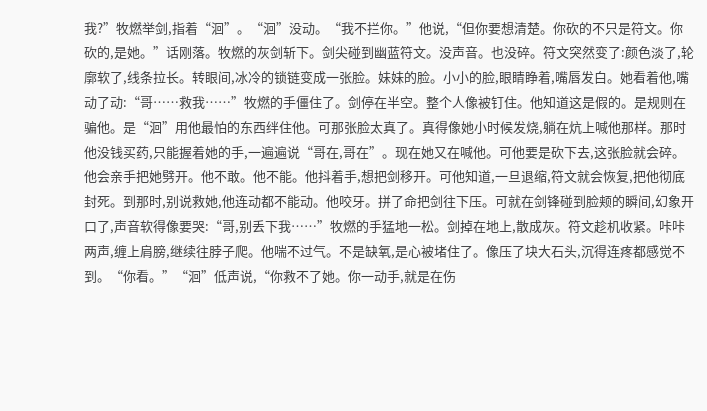我?”牧燃举剑,指着“洄”。“洄”没动。“我不拦你。”他说,“但你要想清楚。你砍的不只是符文。你砍的,是她。”话刚落。牧燃的灰剑斩下。剑尖碰到幽蓝符文。没声音。也没碎。符文突然变了:颜色淡了,轮廓软了,线条拉长。转眼间,冰冷的锁链变成一张脸。妹妹的脸。小小的脸,眼睛睁着,嘴唇发白。她看着他,嘴动了动:“哥……救我……”牧燃的手僵住了。剑停在半空。整个人像被钉住。他知道这是假的。是规则在骗他。是“洄”用他最怕的东西绊住他。可那张脸太真了。真得像她小时候发烧,躺在炕上喊他那样。那时他没钱买药,只能握着她的手,一遍遍说“哥在,哥在”。现在她又在喊他。可他要是砍下去,这张脸就会碎。他会亲手把她劈开。他不敢。他不能。他抖着手,想把剑移开。可他知道,一旦退缩,符文就会恢复,把他彻底封死。到那时,别说救她,他连动都不能动。他咬牙。拼了命把剑往下压。可就在剑锋碰到脸颊的瞬间,幻象开口了,声音软得像要哭:“哥,别丢下我……”牧燃的手猛地一松。剑掉在地上,散成灰。符文趁机收紧。咔咔两声,缠上肩膀,继续往脖子爬。他喘不过气。不是缺氧,是心被堵住了。像压了块大石头,沉得连疼都感觉不到。“你看。”“洄”低声说,“你救不了她。你一动手,就是在伤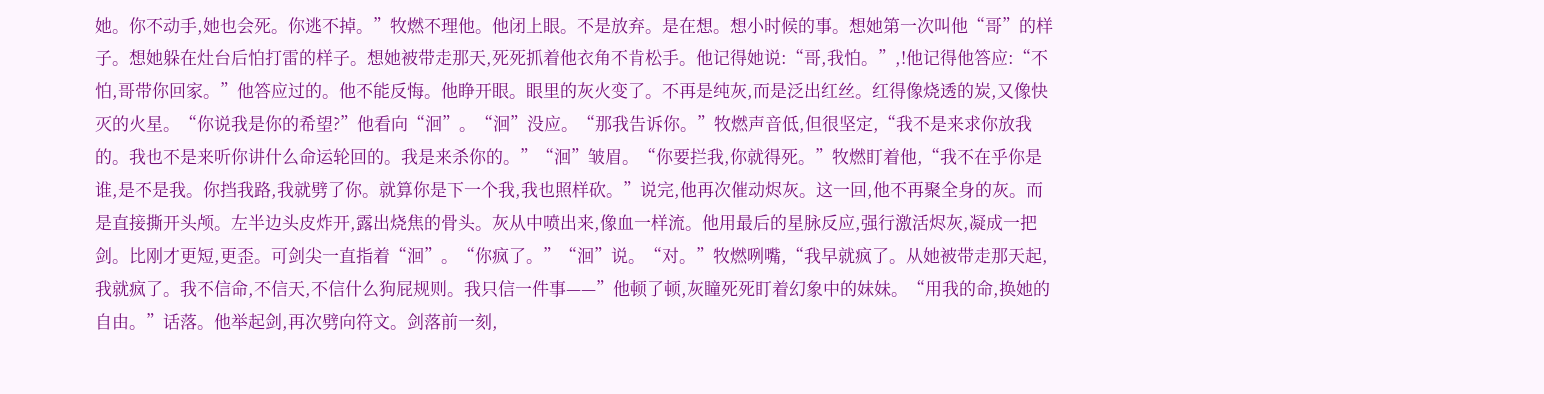她。你不动手,她也会死。你逃不掉。”牧燃不理他。他闭上眼。不是放弃。是在想。想小时候的事。想她第一次叫他“哥”的样子。想她躲在灶台后怕打雷的样子。想她被带走那天,死死抓着他衣角不肯松手。他记得她说:“哥,我怕。”,!他记得他答应:“不怕,哥带你回家。”他答应过的。他不能反悔。他睁开眼。眼里的灰火变了。不再是纯灰,而是泛出红丝。红得像烧透的炭,又像快灭的火星。“你说我是你的希望?”他看向“洄”。“洄”没应。“那我告诉你。”牧燃声音低,但很坚定,“我不是来求你放我的。我也不是来听你讲什么命运轮回的。我是来杀你的。”“洄”皱眉。“你要拦我,你就得死。”牧燃盯着他,“我不在乎你是谁,是不是我。你挡我路,我就劈了你。就算你是下一个我,我也照样砍。”说完,他再次催动烬灰。这一回,他不再聚全身的灰。而是直接撕开头颅。左半边头皮炸开,露出烧焦的骨头。灰从中喷出来,像血一样流。他用最后的星脉反应,强行激活烬灰,凝成一把剑。比刚才更短,更歪。可剑尖一直指着“洄”。“你疯了。”“洄”说。“对。”牧燃咧嘴,“我早就疯了。从她被带走那天起,我就疯了。我不信命,不信天,不信什么狗屁规则。我只信一件事——”他顿了顿,灰瞳死死盯着幻象中的妹妹。“用我的命,换她的自由。”话落。他举起剑,再次劈向符文。剑落前一刻,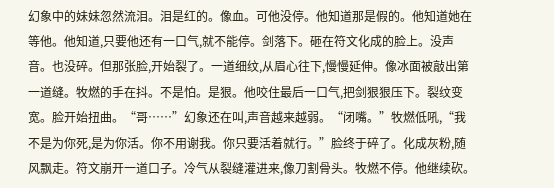幻象中的妹妹忽然流泪。泪是红的。像血。可他没停。他知道那是假的。他知道她在等他。他知道,只要他还有一口气,就不能停。剑落下。砸在符文化成的脸上。没声音。也没碎。但那张脸,开始裂了。一道细纹,从眉心往下,慢慢延伸。像冰面被敲出第一道缝。牧燃的手在抖。不是怕。是狠。他咬住最后一口气,把剑狠狠压下。裂纹变宽。脸开始扭曲。“哥……”幻象还在叫,声音越来越弱。“闭嘴。”牧燃低吼,“我不是为你死,是为你活。你不用谢我。你只要活着就行。”脸终于碎了。化成灰粉,随风飘走。符文崩开一道口子。冷气从裂缝灌进来,像刀割骨头。牧燃不停。他继续砍。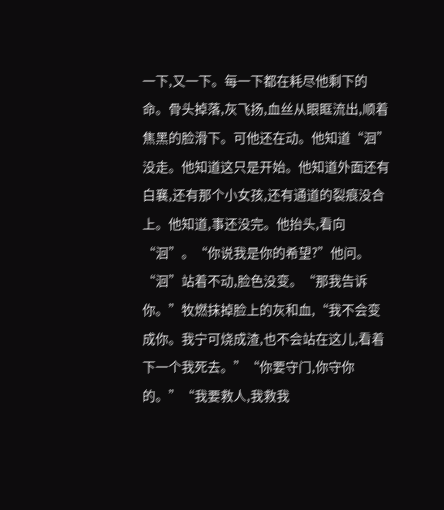一下,又一下。每一下都在耗尽他剩下的命。骨头掉落,灰飞扬,血丝从眼眶流出,顺着焦黑的脸滑下。可他还在动。他知道“洄”没走。他知道这只是开始。他知道外面还有白襄,还有那个小女孩,还有通道的裂痕没合上。他知道,事还没完。他抬头,看向“洄”。“你说我是你的希望?”他问。“洄”站着不动,脸色没变。“那我告诉你。”牧燃抹掉脸上的灰和血,“我不会变成你。我宁可烧成渣,也不会站在这儿,看着下一个我死去。”“你要守门,你守你的。”“我要救人,我救我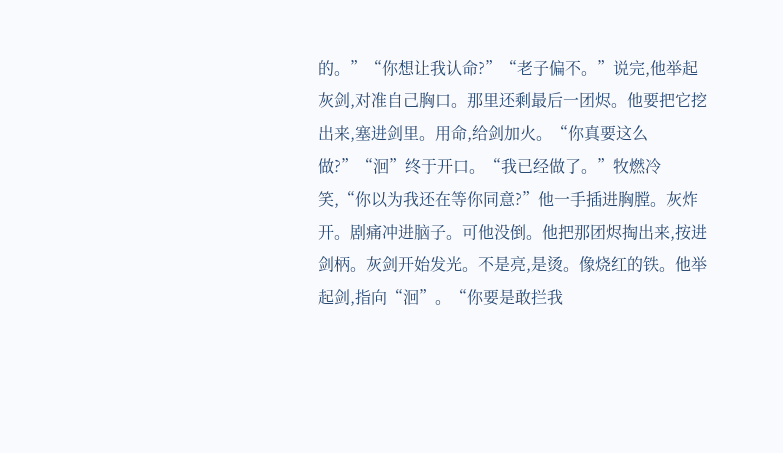的。”“你想让我认命?”“老子偏不。”说完,他举起灰剑,对准自己胸口。那里还剩最后一团烬。他要把它挖出来,塞进剑里。用命,给剑加火。“你真要这么做?”“洄”终于开口。“我已经做了。”牧燃冷笑,“你以为我还在等你同意?”他一手插进胸膛。灰炸开。剧痛冲进脑子。可他没倒。他把那团烬掏出来,按进剑柄。灰剑开始发光。不是亮,是烫。像烧红的铁。他举起剑,指向“洄”。“你要是敢拦我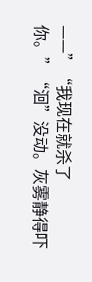——”“我现在就杀了你。”“洄”没动。灰雾静得吓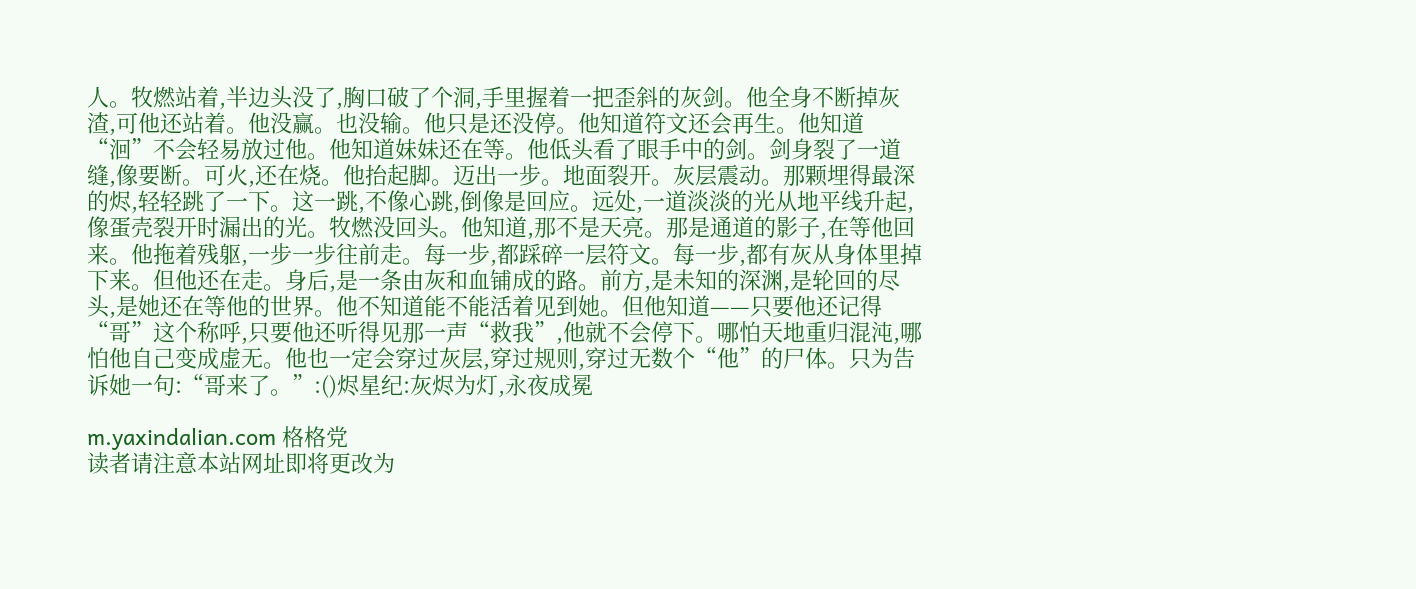人。牧燃站着,半边头没了,胸口破了个洞,手里握着一把歪斜的灰剑。他全身不断掉灰渣,可他还站着。他没赢。也没输。他只是还没停。他知道符文还会再生。他知道“洄”不会轻易放过他。他知道妹妹还在等。他低头看了眼手中的剑。剑身裂了一道缝,像要断。可火,还在烧。他抬起脚。迈出一步。地面裂开。灰层震动。那颗埋得最深的烬,轻轻跳了一下。这一跳,不像心跳,倒像是回应。远处,一道淡淡的光从地平线升起,像蛋壳裂开时漏出的光。牧燃没回头。他知道,那不是天亮。那是通道的影子,在等他回来。他拖着残躯,一步一步往前走。每一步,都踩碎一层符文。每一步,都有灰从身体里掉下来。但他还在走。身后,是一条由灰和血铺成的路。前方,是未知的深渊,是轮回的尽头,是她还在等他的世界。他不知道能不能活着见到她。但他知道——只要他还记得“哥”这个称呼,只要他还听得见那一声“救我”,他就不会停下。哪怕天地重归混沌,哪怕他自己变成虚无。他也一定会穿过灰层,穿过规则,穿过无数个“他”的尸体。只为告诉她一句:“哥来了。”:()烬星纪:灰烬为灯,永夜成冕

m.yaxindalian.com 格格党
读者请注意本站网址即将更改为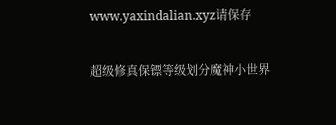www.yaxindalian.xyz请保存

超级修真保镖等级划分魔神小世界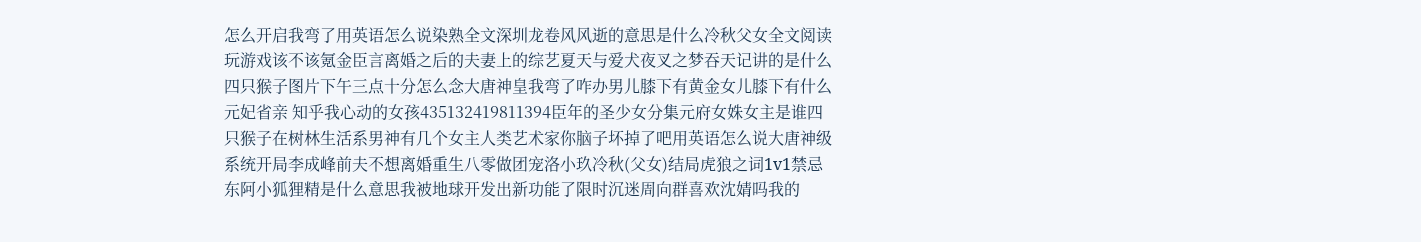怎么开启我弯了用英语怎么说染熟全文深圳龙卷风风逝的意思是什么冷秋父女全文阅读玩游戏该不该氪金臣言离婚之后的夫妻上的综艺夏天与爱犬夜叉之梦吞天记讲的是什么四只猴子图片下午三点十分怎么念大唐神皇我弯了咋办男儿膝下有黄金女儿膝下有什么元妃省亲 知乎我心动的女孩435132419811394臣年的圣少女分集元府女姝女主是谁四只猴子在树林生活系男神有几个女主人类艺术家你脑子坏掉了吧用英语怎么说大唐神级系统开局李成峰前夫不想离婚重生八零做团宠洛小玖冷秋(父女)结局虎狼之词1v1禁忌东阿小狐狸精是什么意思我被地球开发出新功能了限时沉迷周向群喜欢沈婧吗我的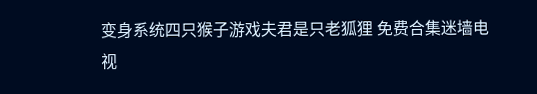变身系统四只猴子游戏夫君是只老狐狸 免费合集迷墙电视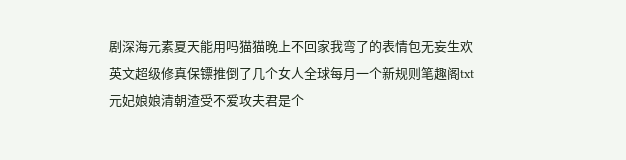剧深海元素夏天能用吗猫猫晚上不回家我弯了的表情包无妄生欢英文超级修真保镖推倒了几个女人全球每月一个新规则笔趣阁txt元妃娘娘清朝渣受不爱攻夫君是个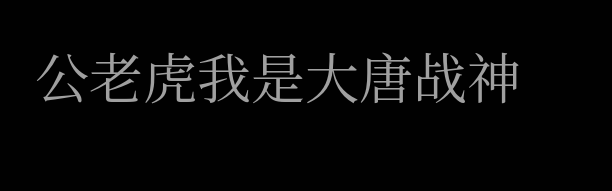公老虎我是大唐战神